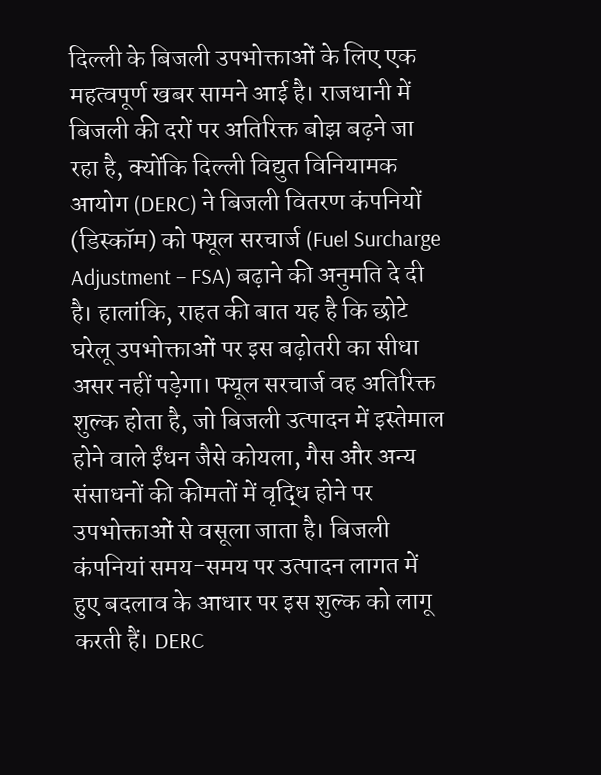दिल्ली के बिजली उपभोक्ताओं के लिए एक महत्वपूर्ण खबर सामने आई है। राजधानी में बिजली की दरों पर अतिरिक्त बोझ बढ़ने जा रहा है, क्योंकि दिल्ली विद्युत विनियामक आयोग (DERC) ने बिजली वितरण कंपनियों (डिस्कॉम) को फ्यूल सरचार्ज (Fuel Surcharge Adjustment – FSA) बढ़ाने की अनुमति दे दी है। हालांकि, राहत की बात यह है कि छोटे घरेलू उपभोक्ताओं पर इस बढ़ोतरी का सीधा असर नहीं पड़ेगा। फ्यूल सरचार्ज वह अतिरिक्त शुल्क होता है, जो बिजली उत्पादन में इस्तेमाल होने वाले ईंधन जैसे कोयला, गैस और अन्य संसाधनों की कीमतों में वृद्धि होने पर उपभोक्ताओं से वसूला जाता है। बिजली कंपनियां समय-समय पर उत्पादन लागत में हुए बदलाव के आधार पर इस शुल्क को लागू करती हैं। DERC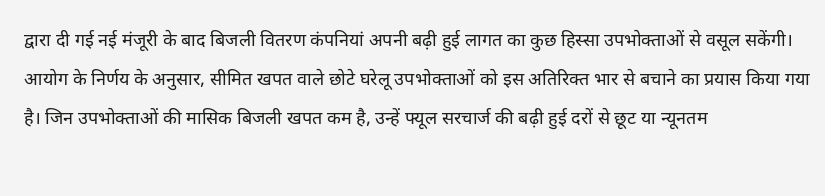द्वारा दी गई नई मंजूरी के बाद बिजली वितरण कंपनियां अपनी बढ़ी हुई लागत का कुछ हिस्सा उपभोक्ताओं से वसूल सकेंगी। आयोग के निर्णय के अनुसार, सीमित खपत वाले छोटे घरेलू उपभोक्ताओं को इस अतिरिक्त भार से बचाने का प्रयास किया गया है। जिन उपभोक्ताओं की मासिक बिजली खपत कम है, उन्हें फ्यूल सरचार्ज की बढ़ी हुई दरों से छूट या न्यूनतम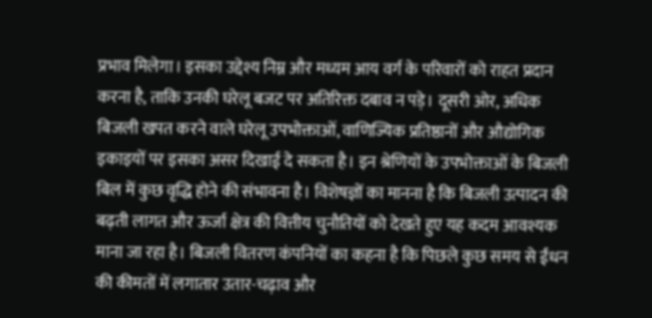प्रभाव मिलेगा। इसका उद्देश्य निम्न और मध्यम आय वर्ग के परिवारों को राहत प्रदान करना है, ताकि उनकी घरेलू बजट पर अतिरिक्त दबाव न पड़े। दूसरी ओर, अधिक बिजली खपत करने वाले घरेलू उपभोक्ताओं, वाणिज्यिक प्रतिष्ठानों और औद्योगिक इकाइयों पर इसका असर दिखाई दे सकता है। इन श्रेणियों के उपभोक्ताओं के बिजली बिल में कुछ वृद्धि होने की संभावना है। विशेषज्ञों का मानना है कि बिजली उत्पादन की बढ़ती लागत और ऊर्जा क्षेत्र की वित्तीय चुनौतियों को देखते हुए यह कदम आवश्यक माना जा रहा है। बिजली वितरण कंपनियों का कहना है कि पिछले कुछ समय से ईंधन की कीमतों में लगातार उतार-चढ़ाव और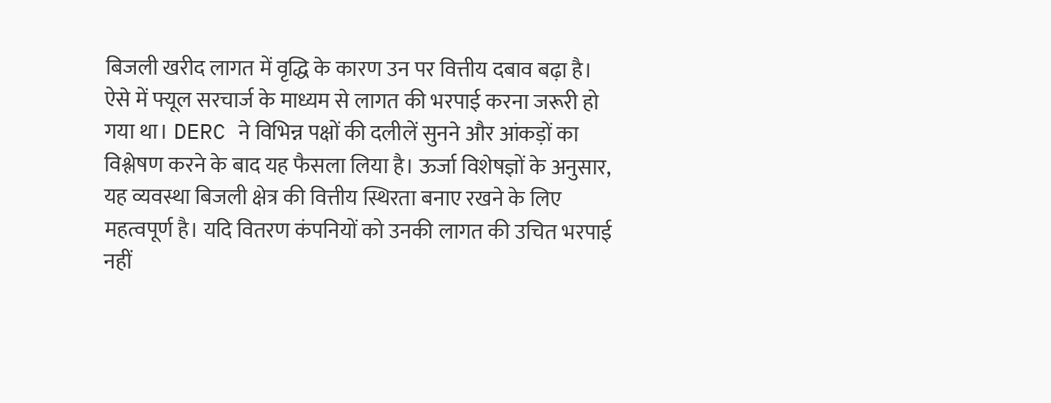बिजली खरीद लागत में वृद्धि के कारण उन पर वित्तीय दबाव बढ़ा है। ऐसे में फ्यूल सरचार्ज के माध्यम से लागत की भरपाई करना जरूरी हो गया था। DERC ने विभिन्न पक्षों की दलीलें सुनने और आंकड़ों का विश्लेषण करने के बाद यह फैसला लिया है। ऊर्जा विशेषज्ञों के अनुसार, यह व्यवस्था बिजली क्षेत्र की वित्तीय स्थिरता बनाए रखने के लिए महत्वपूर्ण है। यदि वितरण कंपनियों को उनकी लागत की उचित भरपाई नहीं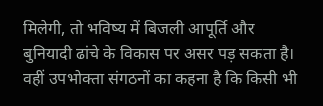मिलेगी, तो भविष्य में बिजली आपूर्ति और बुनियादी ढांचे के विकास पर असर पड़ सकता है। वहीं उपभोक्ता संगठनों का कहना है कि किसी भी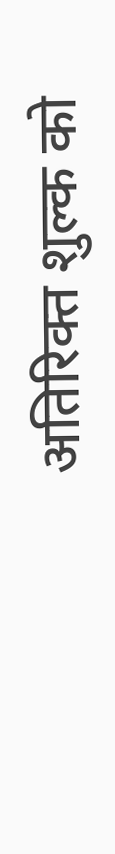अतिरिक्त शुल्क को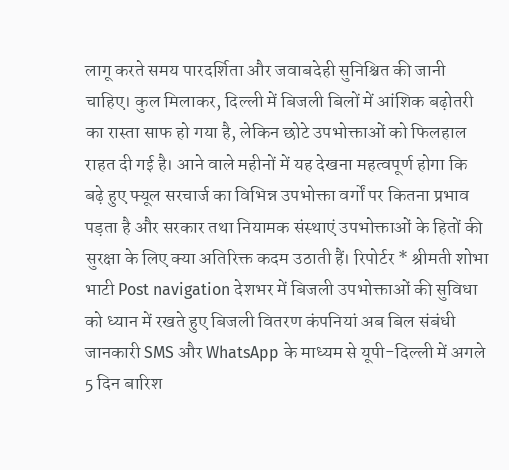लागू करते समय पारदर्शिता और जवाबदेही सुनिश्चित की जानी चाहिए। कुल मिलाकर, दिल्ली में बिजली बिलों में आंशिक बढ़ोतरी का रास्ता साफ हो गया है, लेकिन छोटे उपभोक्ताओं को फिलहाल राहत दी गई है। आने वाले महीनों में यह देखना महत्वपूर्ण होगा कि बढ़े हुए फ्यूल सरचार्ज का विभिन्न उपभोक्ता वर्गों पर कितना प्रभाव पड़ता है और सरकार तथा नियामक संस्थाएं उपभोक्ताओं के हितों की सुरक्षा के लिए क्या अतिरिक्त कदम उठाती हैं। रिपोर्टर * श्रीमती शोभा भाटी Post navigation देशभर में बिजली उपभोक्ताओं की सुविधा को ध्यान में रखते हुए बिजली वितरण कंपनियां अब बिल संबंधी जानकारी SMS और WhatsApp के माध्यम से यूपी-दिल्ली में अगले 5 दिन बारिश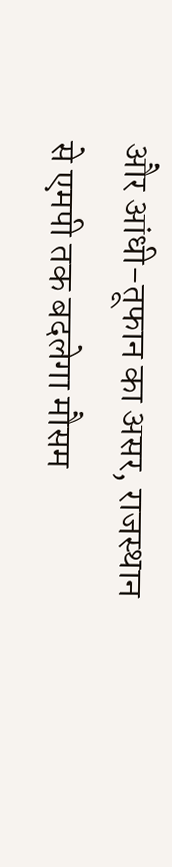और आंधी-तूफान का असर, राजस्थान से एमपी तक बदलेगा मौसम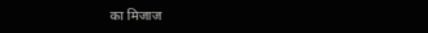का मिजाज